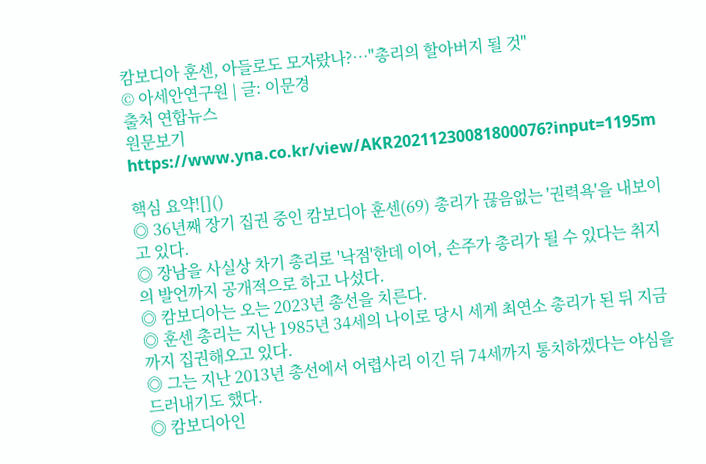캄보디아 훈센, 아들로도 모자랐나?…"총리의 할아버지 될 것"
© 아세안연구원 | 글: 이문경
출처 연합뉴스
원문보기 https://www.yna.co.kr/view/AKR20211230081800076?input=1195m

핵심 요약![]()
◎ 36년째 장기 집권 중인 캄보디아 훈센(69) 총리가 끊음없는 '권력욕'을 내보이고 있다.
◎ 장남을 사실상 차기 총리로 '낙점'한데 이어, 손주가 총리가 될 수 있다는 취지의 발언까지 공개적으로 하고 나섰다.
◎ 캄보디아는 오는 2023년 총선을 치른다.
◎ 훈센 총리는 지난 1985년 34세의 나이로 당시 세게 최연소 총리가 된 뒤 지금까지 집권해오고 있다.
◎ 그는 지난 2013년 총선에서 어렵사리 이긴 뒤 74세까지 통치하겠다는 야심을 드러내기도 했다.
◎ 캄보디아인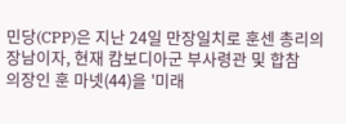민당(CPP)은 지난 24일 만장일치로 훈센 총리의 장남이자, 현재 캄보디아군 부사령관 및 합참
의장인 훈 마넷(44)을 '미래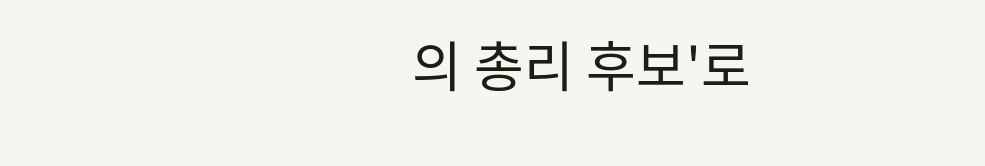의 총리 후보'로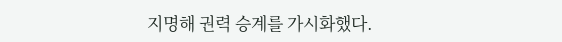지명해 권력 승계를 가시화했다.